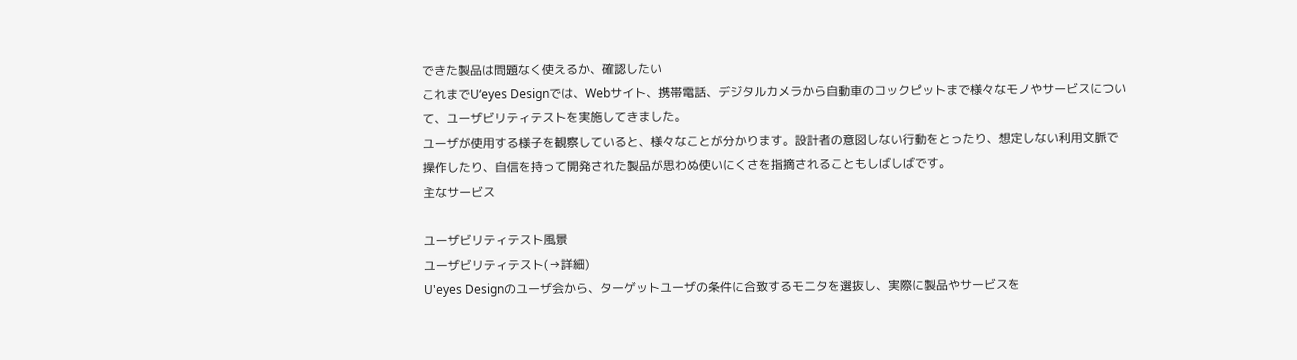できた製品は問題なく使えるか、確認したい
これまでU‘eyes Designでは、Webサイト、携帯電話、デジタルカメラから自動車のコックピットまで様々なモノやサービスについて、ユーザビリティテストを実施してきました。
ユーザが使用する様子を観察していると、様々なことが分かります。設計者の意図しない行動をとったり、想定しない利用文脈で操作したり、自信を持って開発された製品が思わぬ使いにくさを指摘されることもしばしばです。
主なサービス

ユーザビリティテスト風景
ユーザビリティテスト(→詳細)
U'eyes Designのユーザ会から、ターゲットユーザの条件に合致するモニタを選抜し、実際に製品やサービスを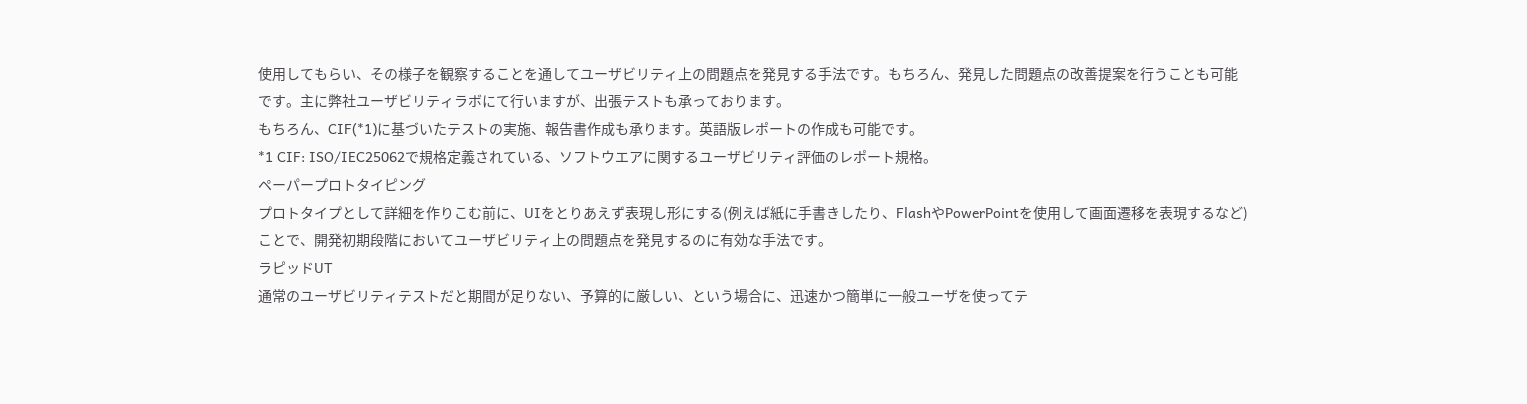使用してもらい、その様子を観察することを通してユーザビリティ上の問題点を発見する手法です。もちろん、発見した問題点の改善提案を行うことも可能です。主に弊社ユーザビリティラボにて行いますが、出張テストも承っております。
もちろん、CIF(*1)に基づいたテストの実施、報告書作成も承ります。英語版レポートの作成も可能です。
*1 CIF: ISO/IEC25062で規格定義されている、ソフトウエアに関するユーザビリティ評価のレポート規格。
ペーパープロトタイピング
プロトタイプとして詳細を作りこむ前に、UIをとりあえず表現し形にする(例えば紙に手書きしたり、FlashやPowerPointを使用して画面遷移を表現するなど)ことで、開発初期段階においてユーザビリティ上の問題点を発見するのに有効な手法です。
ラピッドUT
通常のユーザビリティテストだと期間が足りない、予算的に厳しい、という場合に、迅速かつ簡単に一般ユーザを使ってテ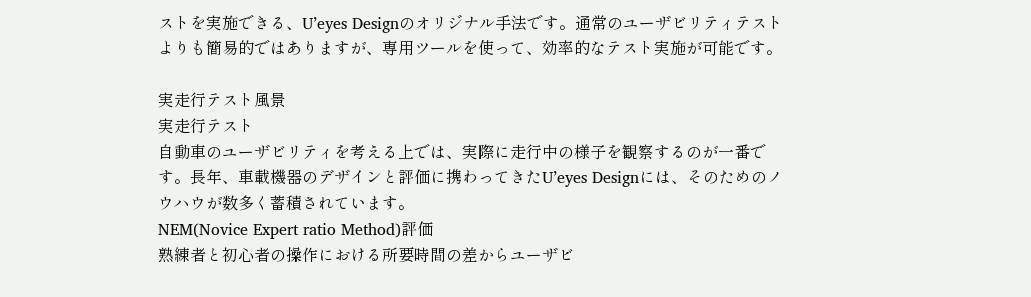ストを実施できる、U’eyes Designのオリジナル手法です。通常のユーザビリティテストよりも簡易的ではありますが、専用ツールを使って、効率的なテスト実施が可能です。

実走行テスト風景
実走行テスト
自動車のユーザビリティを考える上では、実際に走行中の様子を観察するのが一番です。長年、車載機器のデザインと評価に携わってきたU’eyes Designには、そのためのノウハウが数多く蓄積されています。
NEM(Novice Expert ratio Method)評価
熟練者と初心者の操作における所要時間の差からユーザビ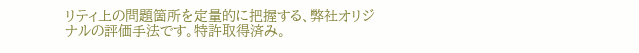リティ上の問題箇所を定量的に把握する、弊社オリジナルの評価手法です。特許取得済み。